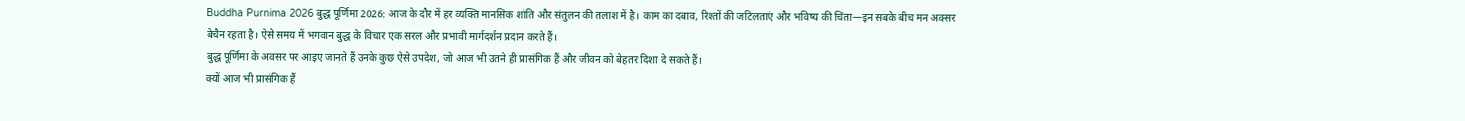Buddha Purnima 2026 बुद्ध पूर्णिमा 2026: आज के दौर में हर व्यक्ति मानसिक शांति और संतुलन की तलाश में है। काम का दबाव, रिश्तों की जटिलताएं और भविष्य की चिंता—इन सबके बीच मन अक्सर बेचैन रहता है। ऐसे समय में भगवान बुद्ध के विचार एक सरल और प्रभावी मार्गदर्शन प्रदान करते हैं।
बुद्ध पूर्णिमा के अवसर पर आइए जानते हैं उनके कुछ ऐसे उपदेश, जो आज भी उतने ही प्रासंगिक हैं और जीवन को बेहतर दिशा दे सकते हैं।
क्यों आज भी प्रासंगिक हैं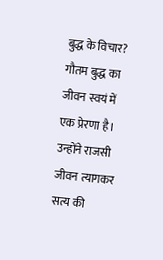बुद्ध के विचार?
गौतम बुद्ध का जीवन स्वयं में एक प्रेरणा है। उन्होंने राजसी जीवन त्यागकर सत्य की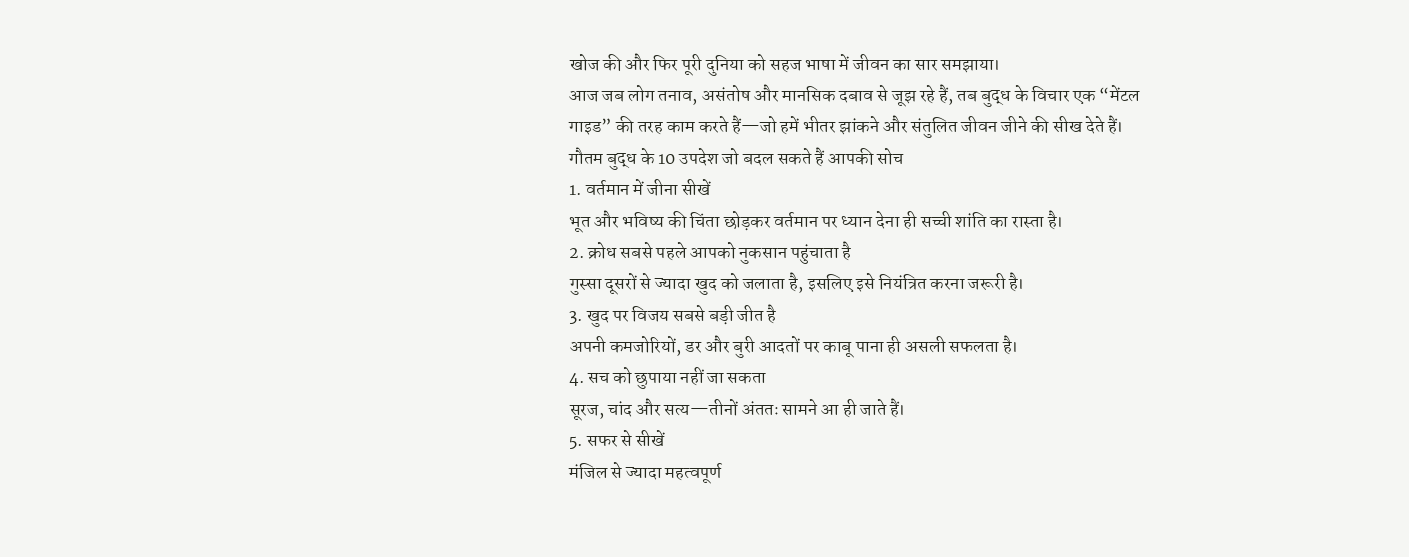खोज की और फिर पूरी दुनिया को सहज भाषा में जीवन का सार समझाया।
आज जब लोग तनाव, असंतोष और मानसिक दबाव से जूझ रहे हैं, तब बुद्ध के विचार एक “मेंटल गाइड” की तरह काम करते हैं—जो हमें भीतर झांकने और संतुलित जीवन जीने की सीख देते हैं।
गौतम बुद्ध के 10 उपदेश जो बदल सकते हैं आपकी सोच
1. वर्तमान में जीना सीखें
भूत और भविष्य की चिंता छोड़कर वर्तमान पर ध्यान देना ही सच्ची शांति का रास्ता है।
2. क्रोध सबसे पहले आपको नुकसान पहुंचाता है
गुस्सा दूसरों से ज्यादा खुद को जलाता है, इसलिए इसे नियंत्रित करना जरूरी है।
3. खुद पर विजय सबसे बड़ी जीत है
अपनी कमजोरियों, डर और बुरी आदतों पर काबू पाना ही असली सफलता है।
4. सच को छुपाया नहीं जा सकता
सूरज, चांद और सत्य—तीनों अंततः सामने आ ही जाते हैं।
5. सफर से सीखें
मंजिल से ज्यादा महत्वपूर्ण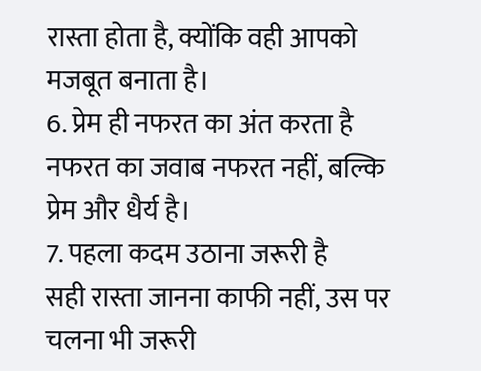रास्ता होता है, क्योंकि वही आपको मजबूत बनाता है।
6. प्रेम ही नफरत का अंत करता है
नफरत का जवाब नफरत नहीं, बल्कि प्रेम और धैर्य है।
7. पहला कदम उठाना जरूरी है
सही रास्ता जानना काफी नहीं, उस पर चलना भी जरूरी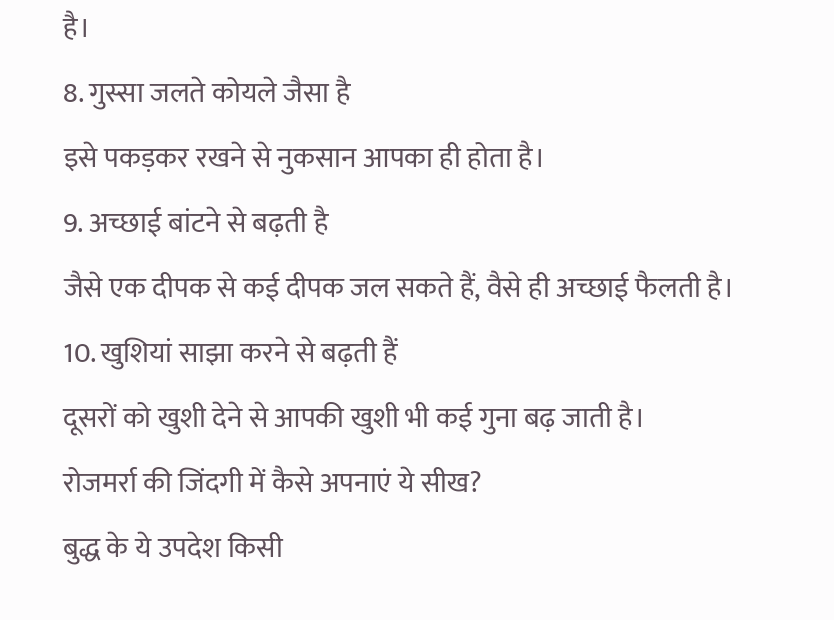है।
8. गुस्सा जलते कोयले जैसा है
इसे पकड़कर रखने से नुकसान आपका ही होता है।
9. अच्छाई बांटने से बढ़ती है
जैसे एक दीपक से कई दीपक जल सकते हैं, वैसे ही अच्छाई फैलती है।
10. खुशियां साझा करने से बढ़ती हैं
दूसरों को खुशी देने से आपकी खुशी भी कई गुना बढ़ जाती है।
रोजमर्रा की जिंदगी में कैसे अपनाएं ये सीख?
बुद्ध के ये उपदेश किसी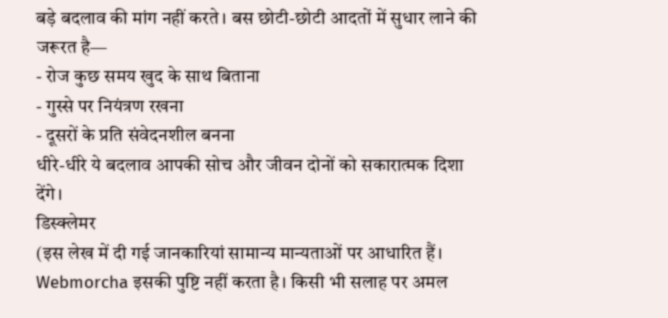बड़े बदलाव की मांग नहीं करते। बस छोटी-छोटी आदतों में सुधार लाने की जरूरत है—
- रोज कुछ समय खुद के साथ बिताना
- गुस्से पर नियंत्रण रखना
- दूसरों के प्रति संवेदनशील बनना
धीरे-धीरे ये बदलाव आपकी सोच और जीवन दोनों को सकारात्मक दिशा देंगे।
डिस्क्लेमर
(इस लेख में दी गई जानकारियां सामान्य मान्यताओं पर आधारित हैं। Webmorcha इसकी पुष्टि नहीं करता है। किसी भी सलाह पर अमल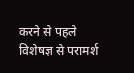करने से पहले विशेषज्ञ से परामर्श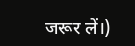जरूर लें।)